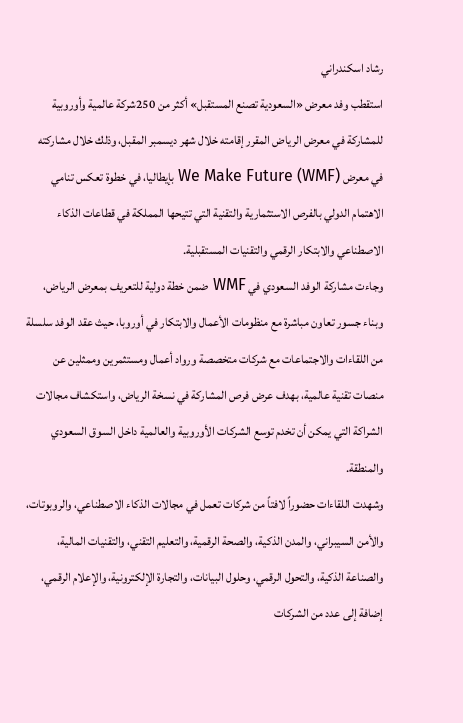رشاد اسكندراني
استقطب وفد معرض «السعودية تصنع المستقبل» أكثر من 250شركة عالمية وأوروبية للمشاركة في معرض الرياض المقرر إقامته خلال شهر ديسمبر المقبل، وذلك خلال مشاركته في معرض We Make Future (WMF) بإيطاليا، في خطوة تعكس تنامي الاهتمام الدولي بالفرص الاستثمارية والتقنية التي تتيحها المملكة في قطاعات الذكاء الاصطناعي والابتكار الرقمي والتقنيات المستقبلية.
وجاءت مشاركة الوفد السعودي في WMF ضمن خطة دولية للتعريف بمعرض الرياض، وبناء جسور تعاون مباشرة مع منظومات الأعمال والابتكار في أوروبا، حيث عقد الوفد سلسلة من اللقاءات والاجتماعات مع شركات متخصصة ورواد أعمال ومستثمرين وممثلين عن منصات تقنية عالمية، بهدف عرض فرص المشاركة في نسخة الرياض، واستكشاف مجالات الشراكة التي يمكن أن تخدم توسع الشركات الأوروبية والعالمية داخل السوق السعودي والمنطقة.
وشهدت اللقاءات حضوراً لافتاً من شركات تعمل في مجالات الذكاء الاصطناعي، والروبوتات، والأمن السيبراني، والمدن الذكية، والصحة الرقمية، والتعليم التقني، والتقنيات المالية، والصناعة الذكية، والتحول الرقمي، وحلول البيانات، والتجارة الإلكترونية، والإعلام الرقمي، إضافة إلى عدد من الشركات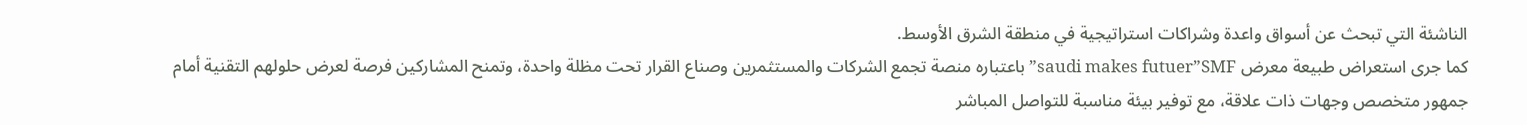الناشئة التي تبحث عن أسواق واعدة وشراكات استراتيجية في منطقة الشرق الأوسط.
كما جرى استعراض طبيعة معرض saudi makes futuer”SMF” باعتباره منصة تجمع الشركات والمستثمرين وصناع القرار تحت مظلة واحدة، وتمنح المشاركين فرصة لعرض حلولهم التقنية أمام جمهور متخصص وجهات ذات علاقة، مع توفير بيئة مناسبة للتواصل المباشر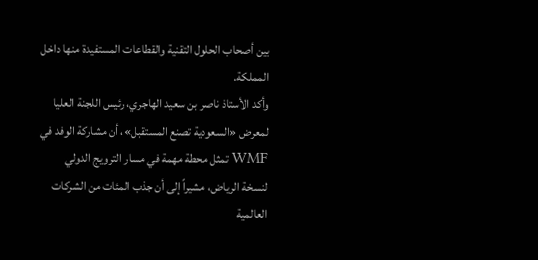بين أصحاب الحلول التقنية والقطاعات المستفيدة منها داخل المملكة.
وأكد الأستاذ ناصر بن سعيد الهاجري، رئيس اللجنة العليا لمعرض «السعودية تصنع المستقبل»، أن مشاركة الوفد في WMF تمثل محطة مهمة في مسار الترويج الدولي لنسخة الرياض، مشيراً إلى أن جذب المئات من الشركات العالمية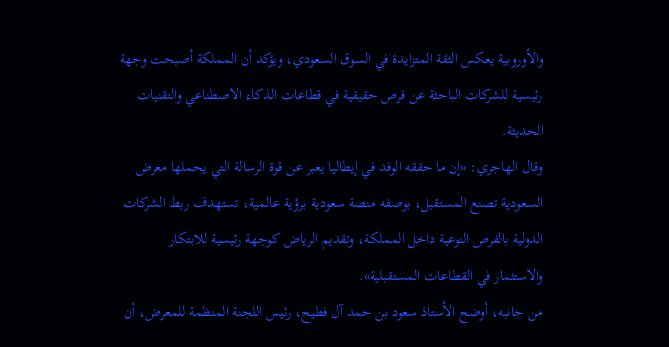والأوروبية يعكس الثقة المتزايدة في السوق السعودي، ويؤكد أن المملكة أصبحت وجهة رئيسية للشركات الباحثة عن فرص حقيقية في قطاعات الذكاء الاصطناعي والتقنيات الحديثة.
وقال الهاجري: «إن ما حققه الوفد في إيطاليا يعبر عن قوة الرسالة التي يحملها معرض السعودية تصنع المستقبل، بوصفه منصة سعودية برؤية عالمية، تستهدف ربط الشركات الدولية بالفرص النوعية داخل المملكة، وتقديم الرياض كوجهة رئيسية للابتكار والاستثمار في القطاعات المستقبلية».
من جانبه، أوضح الأستاذ سعود بن حمد آل فطيح، رئيس اللجنة المنظمة للمعرض، أن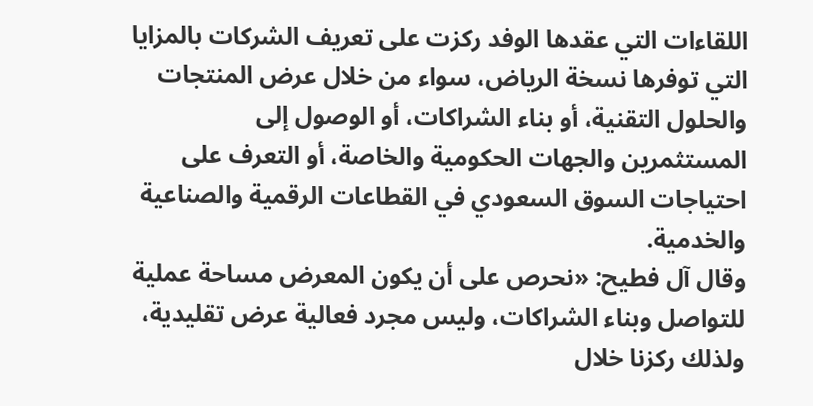اللقاءات التي عقدها الوفد ركزت على تعريف الشركات بالمزايا التي توفرها نسخة الرياض، سواء من خلال عرض المنتجات والحلول التقنية، أو بناء الشراكات، أو الوصول إلى المستثمرين والجهات الحكومية والخاصة، أو التعرف على احتياجات السوق السعودي في القطاعات الرقمية والصناعية والخدمية.
وقال آل فطيح: «نحرص على أن يكون المعرض مساحة عملية للتواصل وبناء الشراكات، وليس مجرد فعالية عرض تقليدية، ولذلك ركزنا خلال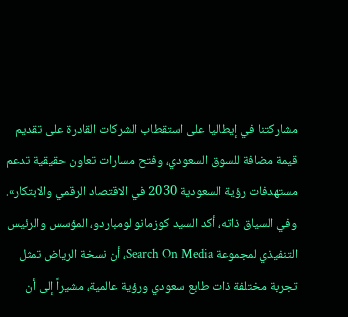مشاركتنا في إيطاليا على استقطاب الشركات القادرة على تقديم قيمة مضافة للسوق السعودي، وفتح مسارات تعاون حقيقية تدعم مستهدفات رؤية السعودية 2030 في الاقتصاد الرقمي والابتكار».
وفي السياق ذاته، أكد السيد كوزمانو لومباردو، المؤسس والرئيس التنفيذي لمجموعة Search On Media، أن نسخة الرياض تمثل تجربة مختلفة ذات طابع سعودي ورؤية عالمية، مشيراً إلى أن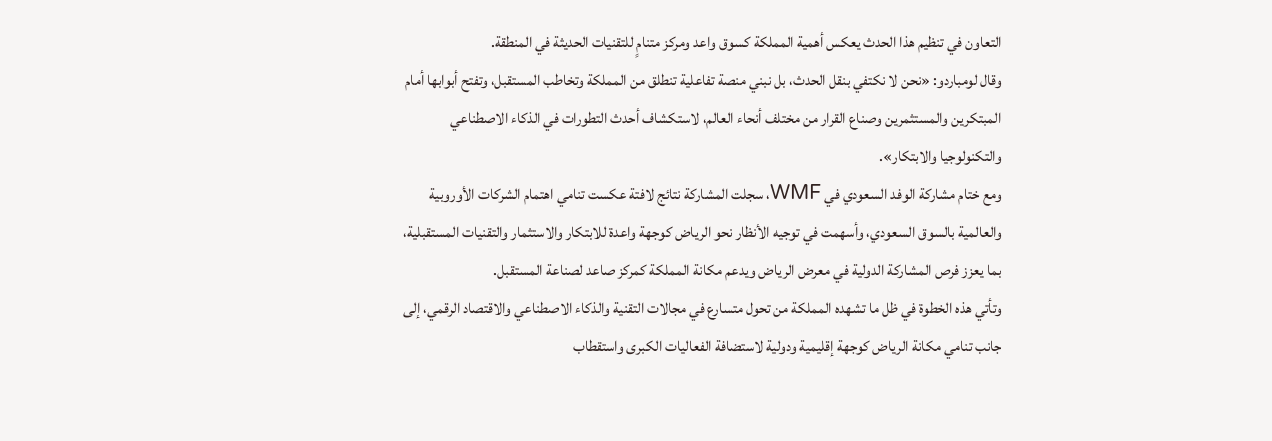التعاون في تنظيم هذا الحدث يعكس أهمية المملكة كسوق واعد ومركز متنامٍ للتقنيات الحديثة في المنطقة.
وقال لومباردو: «نحن لا نكتفي بنقل الحدث، بل نبني منصة تفاعلية تنطلق من المملكة وتخاطب المستقبل، وتفتح أبوابها أمام المبتكرين والمستثمرين وصناع القرار من مختلف أنحاء العالم، لاستكشاف أحدث التطورات في الذكاء الاصطناعي والتكنولوجيا والابتكار».
ومع ختام مشاركة الوفد السعودي في WMF، سجلت المشاركة نتائج لافتة عكست تنامي اهتمام الشركات الأوروبية والعالمية بالسوق السعودي، وأسهمت في توجيه الأنظار نحو الرياض كوجهة واعدة للابتكار والاستثمار والتقنيات المستقبلية، بما يعزز فرص المشاركة الدولية في معرض الرياض ويدعم مكانة المملكة كمركز صاعد لصناعة المستقبل.
وتأتي هذه الخطوة في ظل ما تشهده المملكة من تحول متسارع في مجالات التقنية والذكاء الاصطناعي والاقتصاد الرقمي، إلى جانب تنامي مكانة الرياض كوجهة إقليمية ودولية لاستضافة الفعاليات الكبرى واستقطاب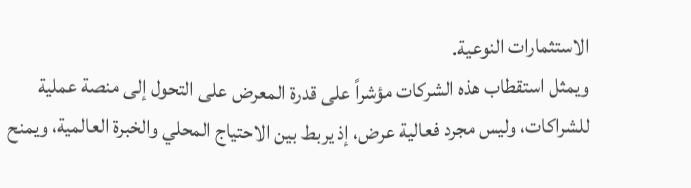الاستثمارات النوعية.
ويمثل استقطاب هذه الشركات مؤشراً على قدرة المعرض على التحول إلى منصة عملية للشراكات، وليس مجرد فعالية عرض، إذ يربط بين الاحتياج المحلي والخبرة العالمية، ويمنح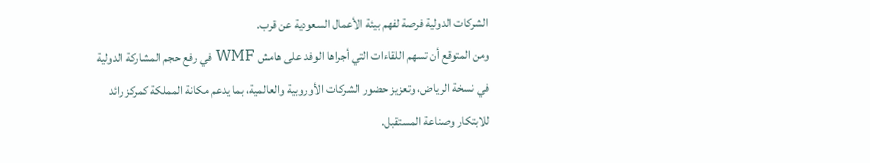الشركات الدولية فرصة لفهم بيئة الأعمال السعودية عن قرب.
ومن المتوقع أن تسهم اللقاءات التي أجراها الوفد على هامش WMF في رفع حجم المشاركة الدولية في نسخة الرياض، وتعزيز حضور الشركات الأوروبية والعالمية، بما يدعم مكانة المملكة كمركز رائد للابتكار وصناعة المستقبل.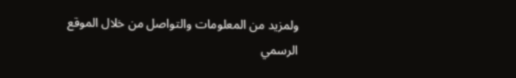ولمزيد من المعلومات والتواصل من خلال الموقع الرسمي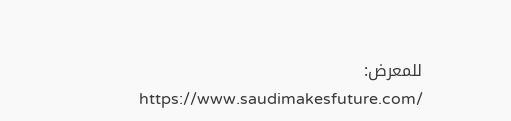للمعرض:
https://www.saudimakesfuture.com/